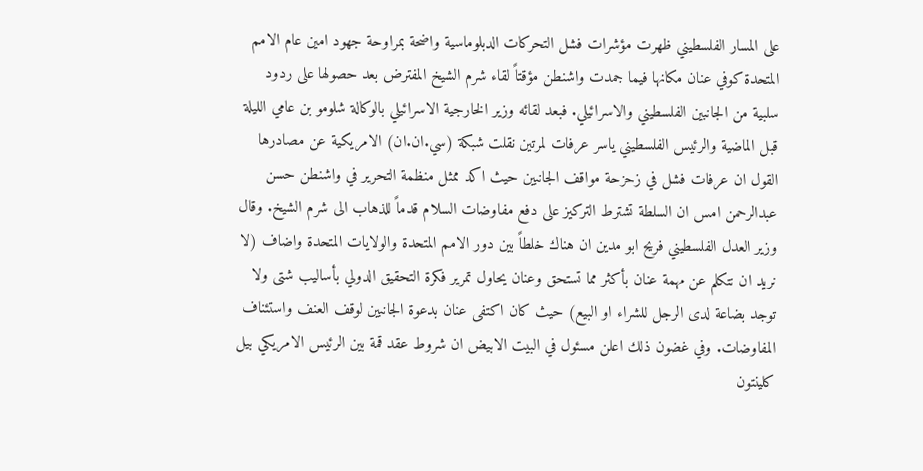على المسار الفلسطيني ظهرت مؤشرات فشل التحركات الدبلوماسية واضحة بمراوحة جهود امين عام الامم المتحدة كوفي عنان مكانها فيما جمدت واشنطن مؤقتاً لقاء شرم الشيخ المفترض بعد حصولها على ردود سلبية من الجانبين الفلسطيني والاسرائيلي. فبعد لقائه وزير الخارجية الاسرائيلي بالوكالة شلومو بن عامي الليلة قبل الماضية والرئيس الفلسطيني ياسر عرفات لمرتين نقلت شبكة (سي.ان.ان) الامريكية عن مصادرها القول ان عرفات فشل في زحزحة مواقف الجانبين حيث اكد ممثل منظمة التحرير في واشنطن حسن عبدالرحمن امس ان السلطة تشترط التركيز على دفع مفاوضات السلام قدماً للذهاب الى شرم الشيخ. وقال وزير العدل الفلسطيني فريح ابو مدين ان هناك خلطاً بين دور الامم المتحدة والولايات المتحدة واضاف (لا نريد ان نتكلم عن مهمة عنان بأكثر مما تستحق وعنان يحاول تمرير فكرة التحقيق الدولي بأساليب شتى ولا توجد بضاعة لدى الرجل للشراء او البيع) حيث كان اكتفى عنان بدعوة الجانبين لوقف العنف واستئناف المفاوضات. وفي غضون ذلك اعلن مسئول في البيت الابيض ان شروط عقد قمة بين الرئيس الامريكي بيل كلينتون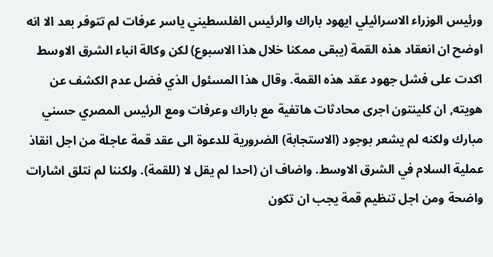ورئيس الوزراء الاسرائيلي ايهود باراك والرئيس الفلسطيني ياسر عرفات لم تتوفر بعد الا انه اوضح ان انعقاد هذه القمة (يبقى ممكنا خلال هذا الاسبوع) لكن وكالة انباء الشرق الاوسط اكدت على فشل جهود عقد هذه القمة. وقال هذا المسئول الذي فضل عدم الكشف عن هويته, ان كلينتون اجرى محادثات هاتفية مع باراك وعرفات ومع الرئيس المصري حسني مبارك ولكنه لم يشعر بوجود (الاستجابة) الضرورية للدعوة الى عقد قمة عاجلة من اجل انقاذ عملية السلام في الشرق الاوسط. واضاف ان (احدا لم يقل لا (للقمة). ولكننا لم نتلق اشارات واضحة ومن اجل تنظيم قمة يجب ان تكون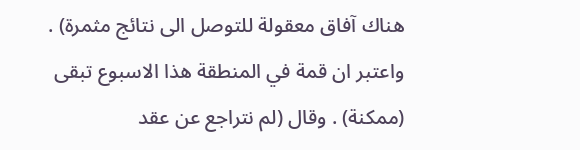هناك آفاق معقولة للتوصل الى نتائج مثمرة) . واعتبر ان قمة في المنطقة هذا الاسبوع تبقى (ممكنة) . وقال (لم نتراجع عن عقد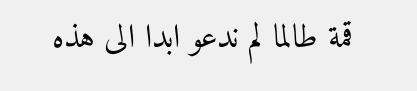قمة طالما لم ندعو ابدا الى هذه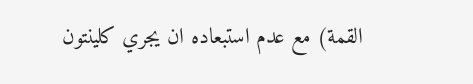القمة) مع عدم استبعاده ان يجري كلينتون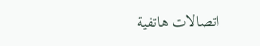اتصالات هاتفية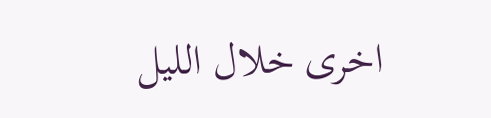اخرى خلال الليل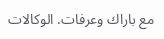مع باراك وعرفات. الوكالات